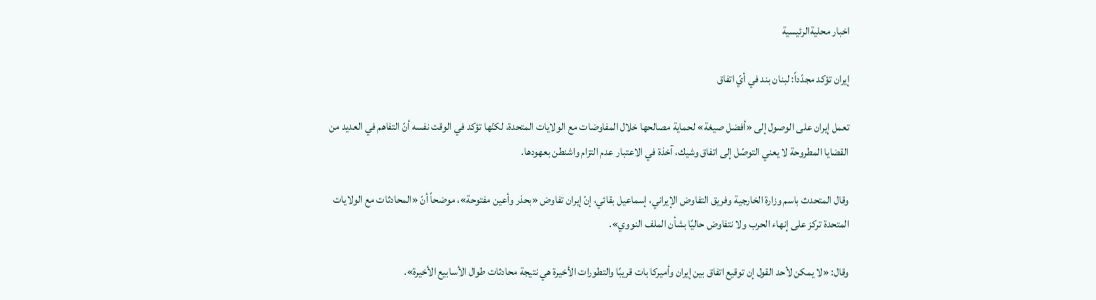اخبار محليةالرئيسية

إيران تؤكد مجدّداً: لبنان بند في أيّ اتفاق

تعمل إيران على الوصول إلى «أفضل صيغة» لحماية مصالحها خلال المفاوضات مع الولايات المتحدة، لكنّها تؤكد في الوقت نفسه أنّ التفاهم في العديد من القضايا المطروحة لا يعني التوصّل إلى اتفاق وشيك، آخذة في الاعتبار عدم التزام واشنطن بعهودها.

وقال المتحدث باسم وزارة الخارجية وفريق التفاوض الإيراني، إسماعيل بقائي، إنّ إيران تفاوض «بحذر وأعين مفتوحة»، موضحاً أنّ «المحادثات مع الولايات المتحدة تركز على إنهاء الحرب ولا نتفاوض حاليًا بشأن الملف النووي».

وقال: «لا يمكن لأحد القول إن توقيع اتفاق بين إيران وأميركا بات قريبًا والتطورات الأخيرة هي نتيجة محادثات طوال الأسابيع الأخيرة».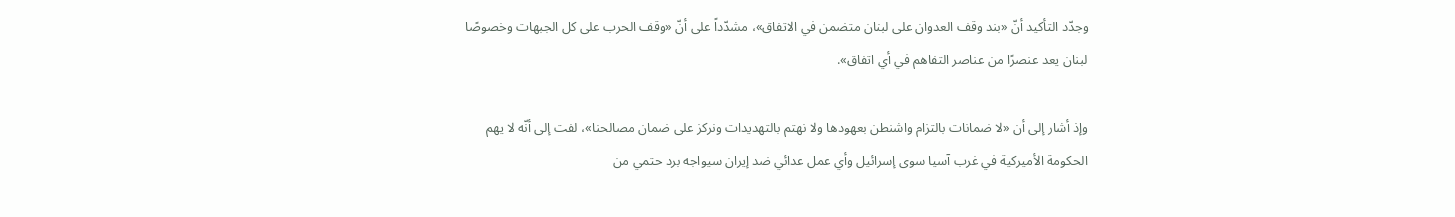وجدّد التأكيد أنّ «بند وقف العدوان على لبنان متضمن في الاتفاق»، مشدّداً على أنّ «وقف الحرب على كل الجبهات وخصوصًا لبنان يعد عنصرًا من عناصر التفاهم في أي اتفاق».

وإذ أشار إلى أن «لا ضمانات بالتزام واشنطن بعهودها ولا نهتم بالتهديدات ونركز على ضمان مصالحنا»، لفت إلى أنّه لا يهم الحكومة الأميركية في غرب آسيا سوى إسرائيل وأي عمل عدائي ضد إيران سيواجه برد حتمي من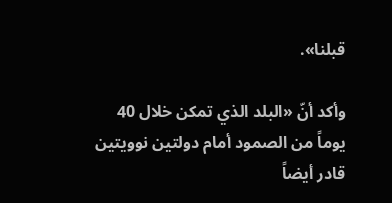قبلنا».

وأكد أنّ «البلد الذي تمكن خلال 40 يوماً من الصمود أمام دولتين نوويتين قادر أيضاً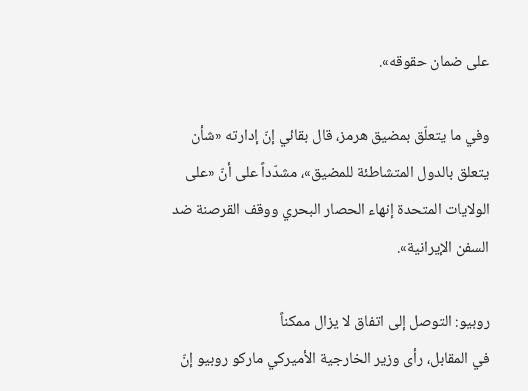على ضمان حقوقه».

وفي ما يتعلّق بمضيق هرمز، قال بقائي إنّ إدارته «شأن يتعلق بالدول المتشاطئة للمضيق»، مشدّداً على أنّ «على الولايات المتحدة إنهاء الحصار البحري ووقف القرصنة ضد السفن الإيرانية».

روبيو: التوصل إلى اتفاق لا يزال ممكناً
في المقابل، رأى وزير الخارجية الأميركي ماركو روبيو إنّ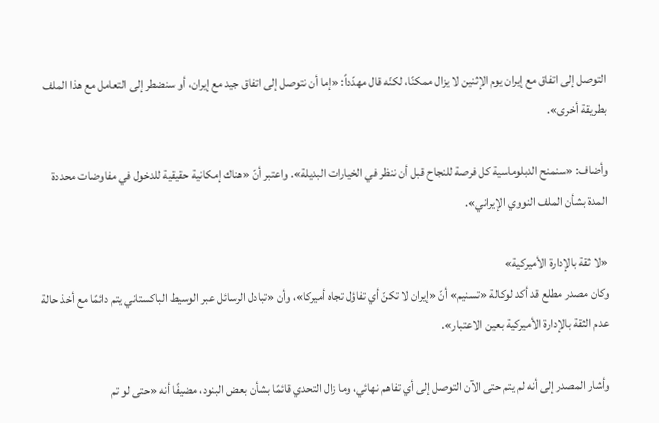التوصل إلى اتفاق مع إيران يوم الإثنين لا يزال ممكنًا، لكنّه قال مهدّداً: «إما أن نتوصل إلى اتفاق جيد مع إيران، أو سنضطر إلى التعامل مع هذا الملف بطريقة أخرى».

وأضاف: «سنمنح الدبلوماسية كل فرصة للنجاح قبل أن ننظر في الخيارات البديلة». واعتبر أنّ «هناك إمكانية حقيقية للدخول في مفاوضات محددة المدة بشأن الملف النووي الإيراني».

«لا ثقة بالإدارة الأميركية»
وكان مصدر مطلع قد أكد لوكالة «تسنيم» أنّ «إيران لا تكنّ أي تفاؤل تجاه أميركا»، وأن «تبادل الرسائل عبر الوسيط الباكستاني يتم دائمًا مع أخذ حالة عدم الثقة بالإدارة الأميركية بعين الاعتبار».

وأشار المصدر إلى أنه لم يتم حتى الآن التوصل إلى أي تفاهم نهائي، وما زال التحدي قائمًا بشأن بعض البنود، مضيفًا أنه «حتى لو تم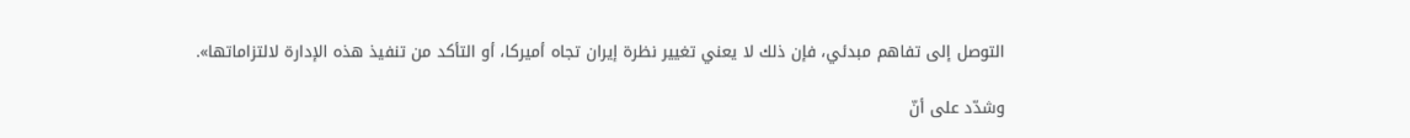التوصل إلى تفاهم مبدئي، فإن ذلك لا يعني تغيير نظرة إيران تجاه أميركا، أو التأكد من تنفيذ هذه الإدارة لالتزاماتها».

وشدّد على أنّ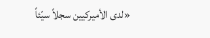«لدى الأميركيين سجلاً سيّئاً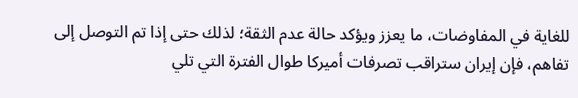للغاية في المفاوضات، ما يعزز ويؤكد حالة عدم الثقة؛ لذلك حتى إذا تم التوصل إلى تفاهم، فإن إيران ستراقب تصرفات أميركا طوال الفترة التي تلي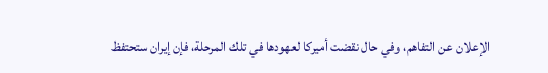الإعلان عن التفاهم، وفي حال نقضت أميركا لعهودها في تلك المرحلة، فإن إيران ستحتفظ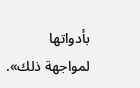بأدواتها لمواجهة ذلك».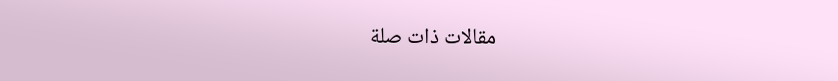مقالات ذات صلة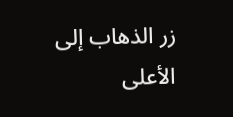زر الذهاب إلى الأعلى